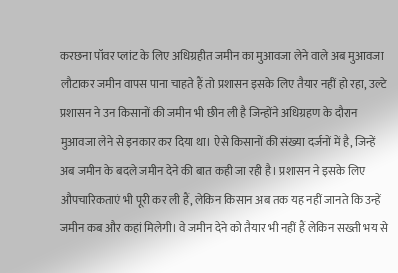करछना पॉवर प्लांट के लिए अधिग्रहीत जमीन का मुआवजा लेने वाले अब मुआवजा लौटाकर जमीन वापस पाना चाहते हैं तो प्रशासन इसके लिए तैयार नहीं हो रहा, उल्टे प्रशासन ने उन किसानों की जमीन भी छीन ली है जिन्होंने अधिग्रहण के दौरान मुआवजा लेने से इनकार कर दिया था। ऐसे किसानों की संख्या दर्जनों में है, जिन्हें अब जमीन के बदले जमीन देने की बात कही जा रही है। प्रशासन ने इसके लिए औपचारिकताएं भी पूरी कर ली हैं, लेकिन किसान अब तक यह नहीं जानते कि उन्हें जमीन कब और कहां मिलेगी। वे जमीन देने को तैयार भी नहीं हैं लेकिन सख्ती भय से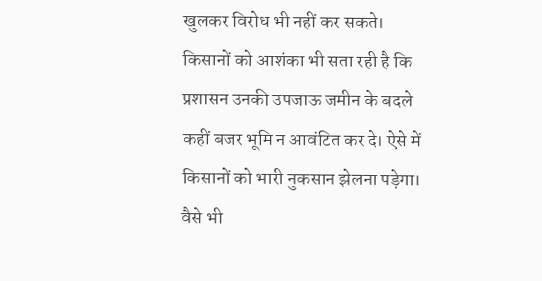खुलकर विरोध भी नहीं कर सकते। किसानों को आशंका भी सता रही है कि प्रशासन उनकी उपजाऊ जमीन के बदले कहीं बजर भूमि न आवंटित कर दे। ऐसे में किसानों को भारी नुकसान झेलना पड़ेगा।
वैसे भी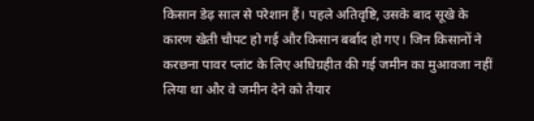किसान डेढ़ साल से परेशान हैं। पहले अतिवृष्टि, उसके बाद सूखे के कारण खेती चौपट हो गई और किसान बर्बाद हो गए। जिन किसानों ने करछना पावर प्लांट के लिए अधिग्रहीत की गई जमीन का मुआवजा नहीं लिया था और वे जमीन देने को तैयार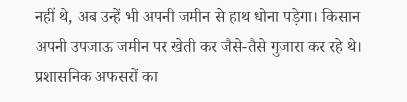नहीं थे, अब उन्हें भी अपनी जमीन से हाथ धोना पड़ेगा। किसान अपनी उपजाऊ जमीन पर खेती कर जैसे-तैसे गुजारा कर रहे थे। प्रशासनिक अफसरों का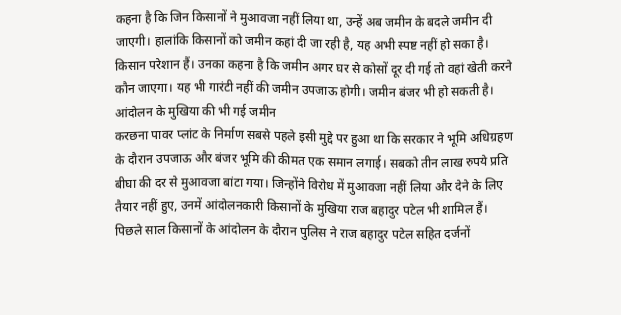कहना है कि जिन किसानों ने मुआवजा नहीं लिया था, उन्हें अब जमीन के बदले जमीन दी जाएगी। हालांकि किसानों को जमीन कहां दी जा रही है, यह अभी स्पष्ट नहीं हो सका है। किसान परेशान हैं। उनका कहना है कि जमीन अगर घर से कोसों दूर दी गई तो वहां खेती करने कौन जाएगा। यह भी गारंटी नहीं की जमीन उपजाऊ होगी। जमीन बंजर भी हो सकती है।
आंदोलन के मुखिया की भी गई जमीन
करछना पावर प्लांट के निर्माण सबसे पहले इसी मुद्दे पर हुआ था कि सरकार ने भूमि अधिग्रहण के दौरान उपजाऊ और बंजर भूमि की कीमत एक समान लगाई। सबको तीन लाख रुपये प्रति बीघा की दर से मुआवजा बांटा गया। जिन्होंने विरोध में मुआवजा नहीं लिया और देने के लिए तैयार नहीं हुए, उनमें आंदोलनकारी किसानों के मुखिया राज बहादुर पटेल भी शामिल हैं। पिछले साल किसानों के आंदोलन के दौरान पुलिस ने राज बहादुर पटेल सहित दर्जनों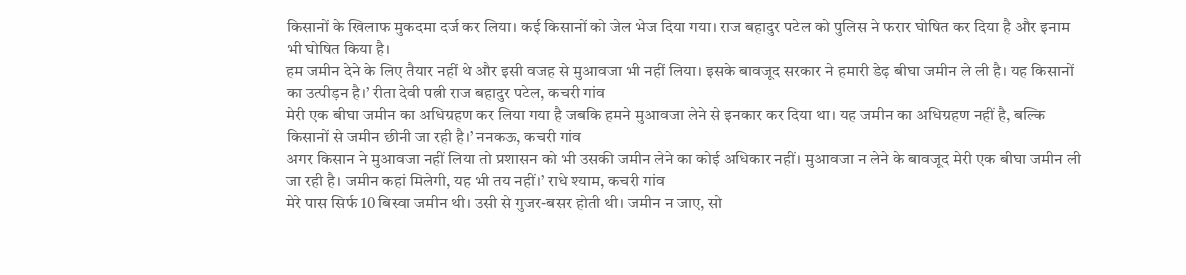किसानों के खिलाफ मुकदमा दर्ज कर लिया। कई किसानों को जेल भेज दिया गया। राज बहादुर पटेल को पुलिस ने फरार घोषित कर दिया है और इनाम भी घोषित किया है।
हम जमीन देने के लिए तैयार नहीं थे और इसी वजह से मुआवजा भी नहीं लिया। इसके बावजूद सरकार ने हमारी डेढ़ बीघा जमीन ले ली है। यह किसानों का उत्पीड़न है।’ रीता देवी पत्नी राज बहादुर पटेल, कचरी गांव
मेरी एक बीघा जमीन का अधिग्रहण कर लिया गया है जबकि हमने मुआवजा लेने से इनकार कर दिया था। यह जमीन का अधिग्रहण नहीं है, बल्कि किसानों से जमीन छीनी जा रही है।’ ननकऊ, कचरी गांव
अगर किसान ने मुआवजा नहीं लिया तो प्रशासन को भी उसकी जमीन लेने का कोई अधिकार नहीं। मुआवजा न लेने के बावजूद मेरी एक बीघा जमीन ली जा रही है। जमीन कहां मिलेगी, यह भी तय नहीं।’ राधे श्याम, कचरी गांव
मेरे पास सिर्फ 10 बिस्वा जमीन थी। उसी से गुजर-बसर होती थी। जमीन न जाए, सो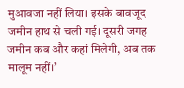मुआवजा नहीं लिया। इसके बावजूद जमीन हाथ से चली गई। दूसरी जगह जमीन कब और कहां मिलेगी, अब तक मालूम नहीं।’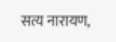सत्य नारायण,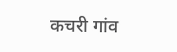कचरी गांव